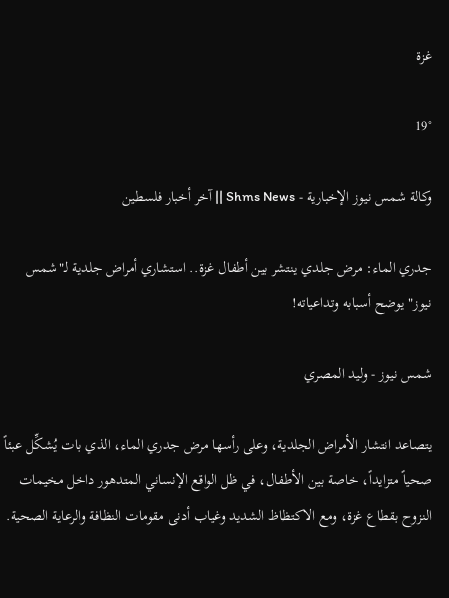غزة

19°

وكالة شمس نيوز الإخبارية - Shms News || آخر أخبار فلسطين

جدري الماء: مرض جلدي ينتشر بين أطفال غزة.. استشاري أمراض جلدية لـ"شمس نيوز" يوضح أسبابه وتداعياته!

شمس نيوز - وليد المصري

يتصاعد انتشار الأمراض الجلدية، وعلى رأسها مرض جدري الماء، الذي بات يُشكِّل عبئاً صحياً متزايداً، خاصة بين الأطفال، في ظل الواقع الإنساني المتدهور داخل مخيمات النزوح بقطاع غزة، ومع الاكتظاظ الشديد وغياب أدنى مقومات النظافة والرعاية الصحية.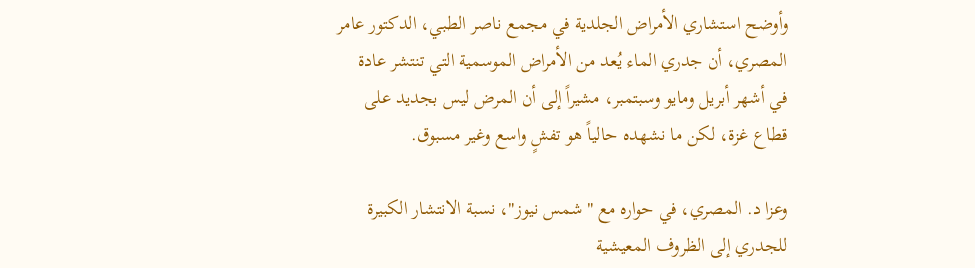وأوضح استشاري الأمراض الجلدية في مجمع ناصر الطبي، الدكتور عامر المصري، أن جدري الماء يُعد من الأمراض الموسمية التي تنتشر عادة في أشهر أبريل ومايو وسبتمبر، مشيراً إلى أن المرض ليس بجديد على قطاع غزة، لكن ما نشهده حالياً هو تفشٍ واسع وغير مسبوق.

وعزا د. المصري، في حواره مع "شمس نيوز"، نسبة الانتشار الكبيرة للجدري إلى الظروف المعيشية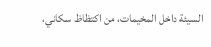السيئة داخل المخيمات، من اكتظاظ سكاني،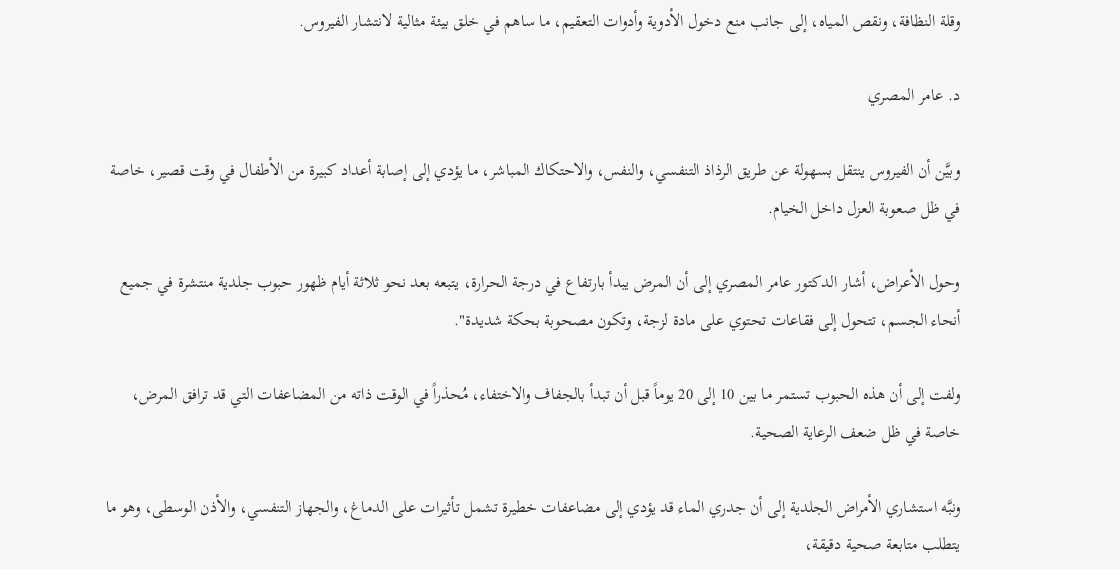وقلة النظافة، ونقص المياه، إلى جانب منع دخول الأدوية وأدوات التعقيم، ما ساهم في خلق بيئة مثالية لانتشار الفيروس.

د. عامر المصري

وبيَّن أن الفيروس ينتقل بسهولة عن طريق الرذاذ التنفسي، والنفس، والاحتكاك المباشر، ما يؤدي إلى إصابة أعداد كبيرة من الأطفال في وقت قصير، خاصة في ظل صعوبة العزل داخل الخيام.

وحول الأعراض، أشار الدكتور عامر المصري إلى أن المرض يبدأ بارتفاع في درجة الحرارة، يتبعه بعد نحو ثلاثة أيام ظهور حبوب جلدية منتشرة في جميع أنحاء الجسم، تتحول إلى فقاعات تحتوي على مادة لزجة، وتكون مصحوبة بحكة شديدة".

ولفت إلى أن هذه الحبوب تستمر ما بين 10 إلى 20 يوماً قبل أن تبدأ بالجفاف والاختفاء، مُحذراً في الوقت ذاته من المضاعفات التي قد ترافق المرض، خاصة في ظل ضعف الرعاية الصحية.

ونبَّه استشاري الأمراض الجلدية إلى أن جدري الماء قد يؤدي إلى مضاعفات خطيرة تشمل تأثيرات على الدماغ، والجهاز التنفسي، والأذن الوسطى، وهو ما يتطلب متابعة صحية دقيقة،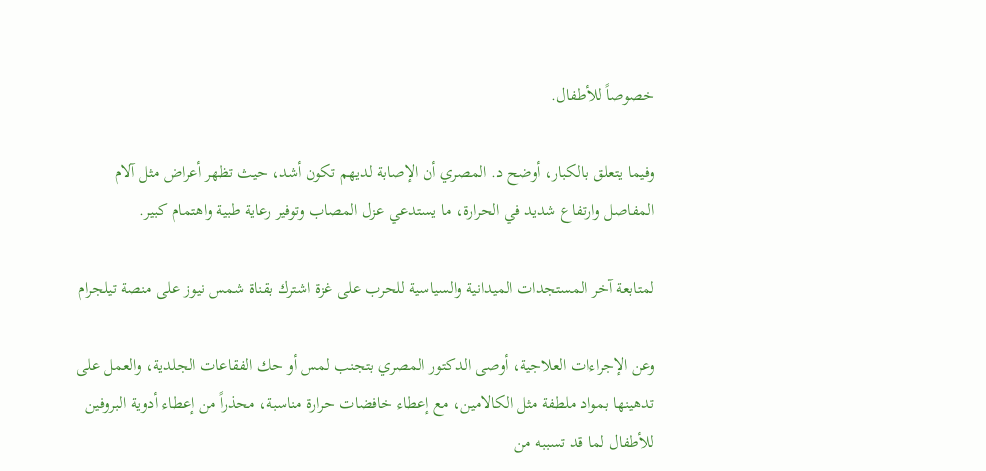خصوصاً للأطفال.

وفيما يتعلق بالكبار، أوضح د. المصري أن الإصابة لديهم تكون أشد، حيث تظهر أعراض مثل آلام المفاصل وارتفاع شديد في الحرارة، ما يستدعي عزل المصاب وتوفير رعاية طبية واهتمام كبير.

لمتابعة آخر المستجدات الميدانية والسياسية للحرب على غزة اشترك بقناة شمس نيوز على منصة تيلجرام

وعن الإجراءات العلاجية، أوصى الدكتور المصري بتجنب لمس أو حك الفقاعات الجلدية، والعمل على تدهينها بمواد ملطفة مثل الكالامين، مع إعطاء خافضات حرارة مناسبة، محذراً من إعطاء أدوية البروفين للأطفال لما قد تسببه من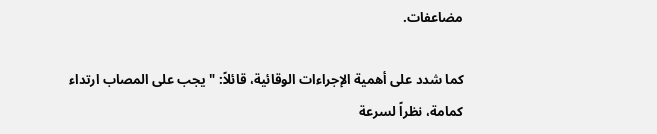مضاعفات.

كما شدد على أهمية الإجراءات الوقائية، قائلاً: "يجب على المصاب ارتداء كمامة، نظراً لسرعة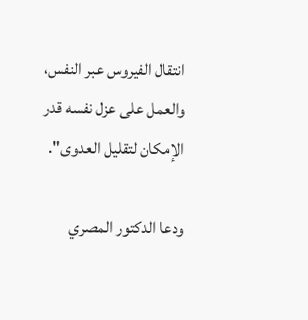انتقال الفيروس عبر النفس، والعمل على عزل نفسه قدر الإمكان لتقليل العدوى".

ودعا الدكتور المصري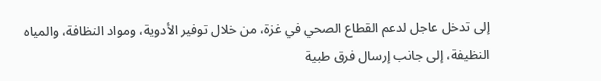إلى تدخل عاجل لدعم القطاع الصحي في غزة، من خلال توفير الأدوية، ومواد النظافة، والمياه النظيفة، إلى جانب إرسال فرق طبية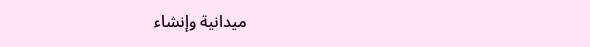ميدانية وإنشاء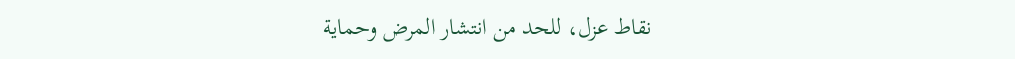نقاط عزل، للحد من انتشار المرض وحماية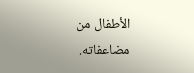الأطفال من مضاعفاته.